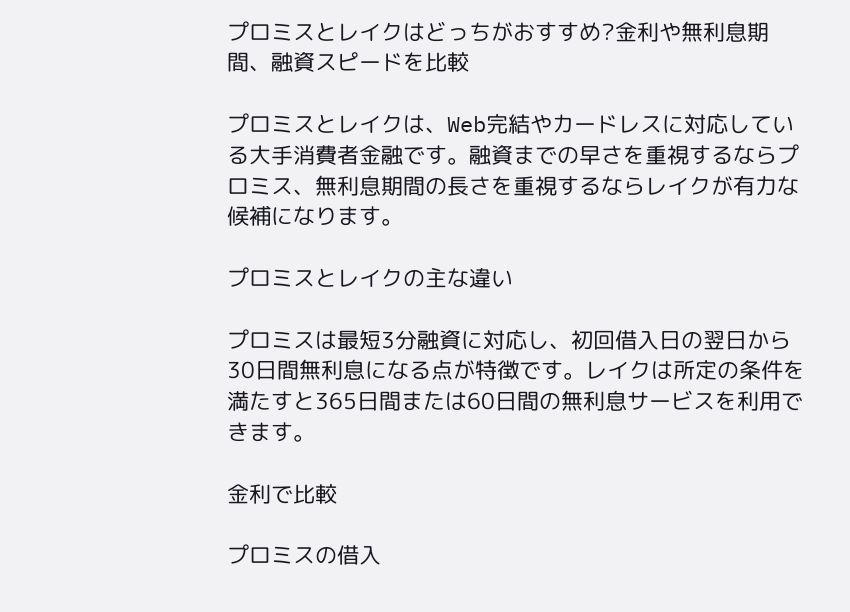プロミスとレイクはどっちがおすすめ?金利や無利息期間、融資スピードを比較

プロミスとレイクは、Web完結やカードレスに対応している大手消費者金融です。融資までの早さを重視するならプロミス、無利息期間の長さを重視するならレイクが有力な候補になります。

プロミスとレイクの主な違い

プロミスは最短3分融資に対応し、初回借入日の翌日から30日間無利息になる点が特徴です。レイクは所定の条件を満たすと365日間または60日間の無利息サービスを利用できます。

金利で比較

プロミスの借入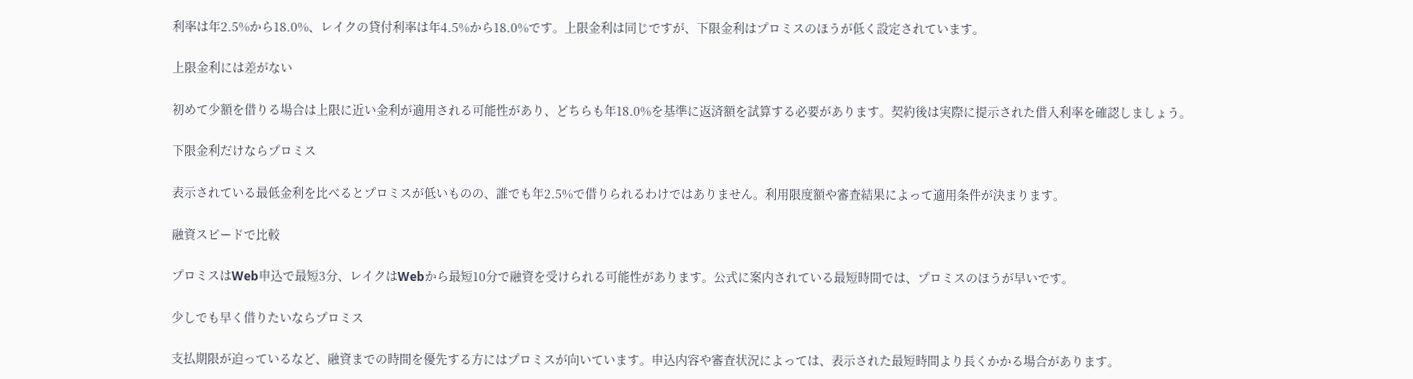利率は年2.5%から18.0%、レイクの貸付利率は年4.5%から18.0%です。上限金利は同じですが、下限金利はプロミスのほうが低く設定されています。

上限金利には差がない

初めて少額を借りる場合は上限に近い金利が適用される可能性があり、どちらも年18.0%を基準に返済額を試算する必要があります。契約後は実際に提示された借入利率を確認しましょう。

下限金利だけならプロミス

表示されている最低金利を比べるとプロミスが低いものの、誰でも年2.5%で借りられるわけではありません。利用限度額や審査結果によって適用条件が決まります。

融資スピードで比較

プロミスはWeb申込で最短3分、レイクはWebから最短10分で融資を受けられる可能性があります。公式に案内されている最短時間では、プロミスのほうが早いです。

少しでも早く借りたいならプロミス

支払期限が迫っているなど、融資までの時間を優先する方にはプロミスが向いています。申込内容や審査状況によっては、表示された最短時間より長くかかる場合があります。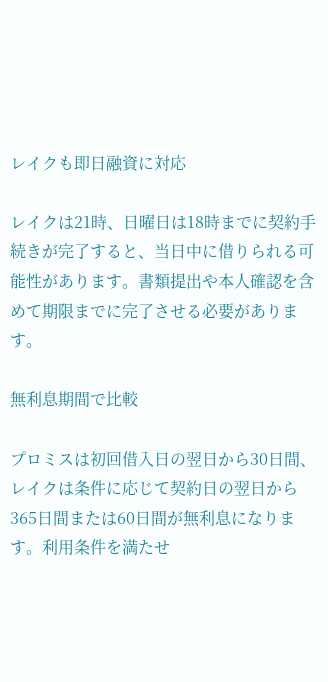レイクも即日融資に対応

レイクは21時、日曜日は18時までに契約手続きが完了すると、当日中に借りられる可能性があります。書類提出や本人確認を含めて期限までに完了させる必要があります。

無利息期間で比較

プロミスは初回借入日の翌日から30日間、レイクは条件に応じて契約日の翌日から365日間または60日間が無利息になります。利用条件を満たせ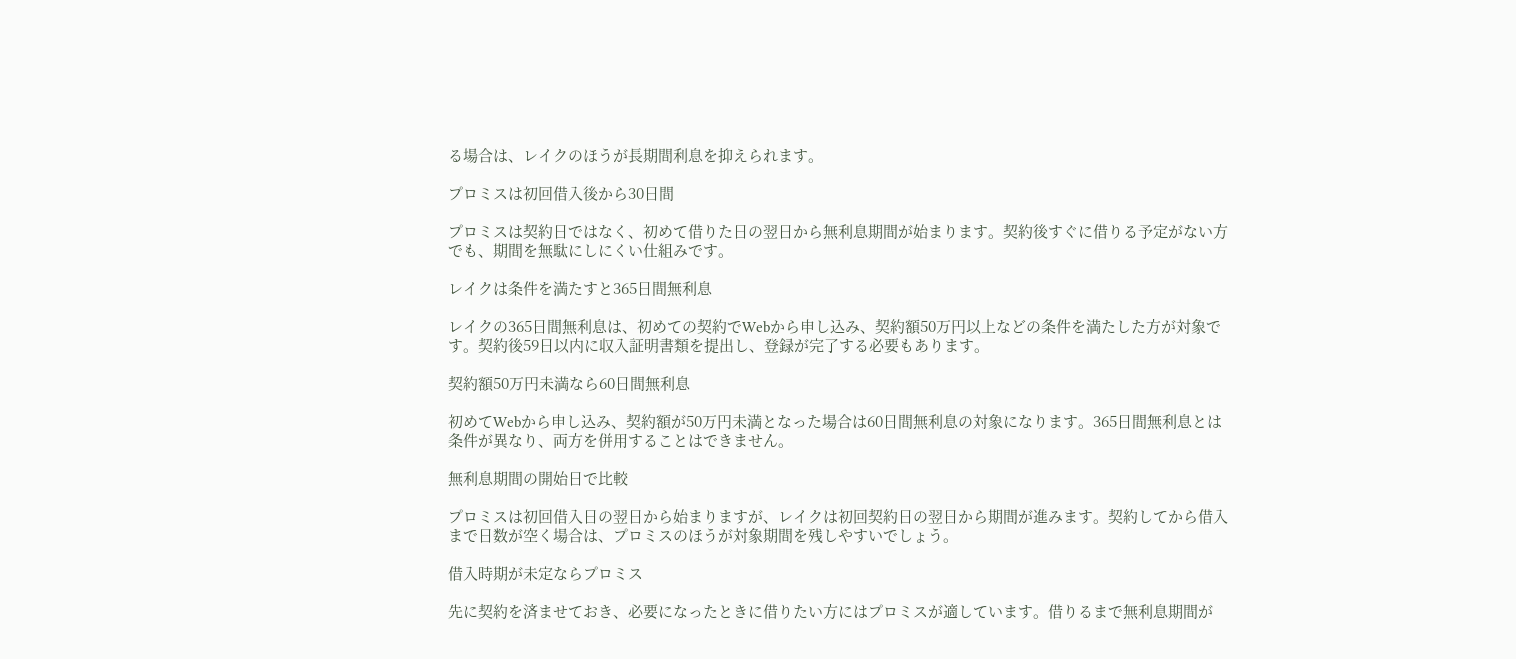る場合は、レイクのほうが長期間利息を抑えられます。

プロミスは初回借入後から30日間

プロミスは契約日ではなく、初めて借りた日の翌日から無利息期間が始まります。契約後すぐに借りる予定がない方でも、期間を無駄にしにくい仕組みです。

レイクは条件を満たすと365日間無利息

レイクの365日間無利息は、初めての契約でWebから申し込み、契約額50万円以上などの条件を満たした方が対象です。契約後59日以内に収入証明書類を提出し、登録が完了する必要もあります。

契約額50万円未満なら60日間無利息

初めてWebから申し込み、契約額が50万円未満となった場合は60日間無利息の対象になります。365日間無利息とは条件が異なり、両方を併用することはできません。

無利息期間の開始日で比較

プロミスは初回借入日の翌日から始まりますが、レイクは初回契約日の翌日から期間が進みます。契約してから借入まで日数が空く場合は、プロミスのほうが対象期間を残しやすいでしょう。

借入時期が未定ならプロミス

先に契約を済ませておき、必要になったときに借りたい方にはプロミスが適しています。借りるまで無利息期間が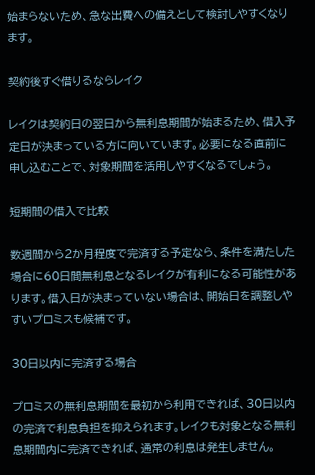始まらないため、急な出費への備えとして検討しやすくなります。

契約後すぐ借りるならレイク

レイクは契約日の翌日から無利息期間が始まるため、借入予定日が決まっている方に向いています。必要になる直前に申し込むことで、対象期間を活用しやすくなるでしょう。

短期間の借入で比較

数週間から2か月程度で完済する予定なら、条件を満たした場合に60日間無利息となるレイクが有利になる可能性があります。借入日が決まっていない場合は、開始日を調整しやすいプロミスも候補です。

30日以内に完済する場合

プロミスの無利息期間を最初から利用できれば、30日以内の完済で利息負担を抑えられます。レイクも対象となる無利息期間内に完済できれば、通常の利息は発生しません。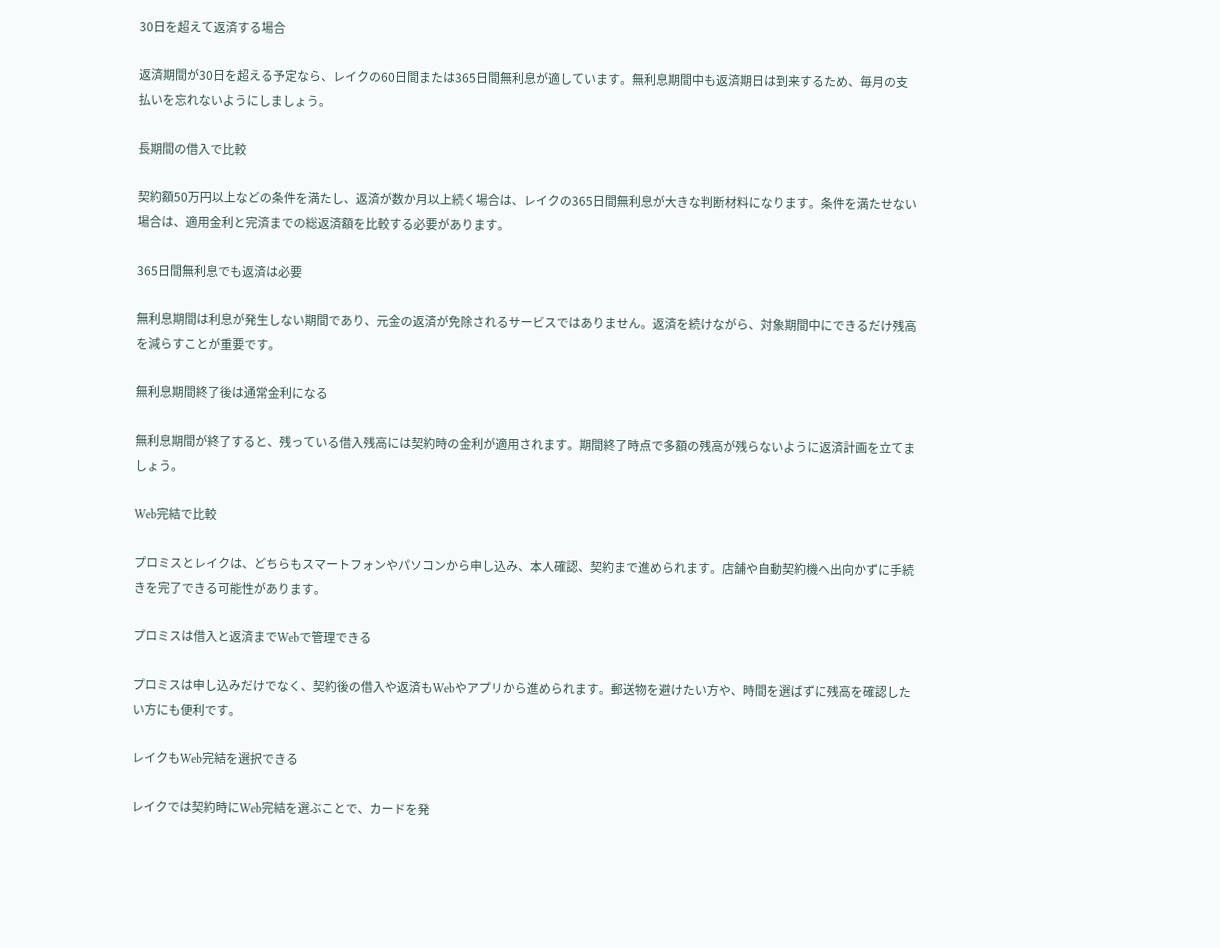30日を超えて返済する場合

返済期間が30日を超える予定なら、レイクの60日間または365日間無利息が適しています。無利息期間中も返済期日は到来するため、毎月の支払いを忘れないようにしましょう。

長期間の借入で比較

契約額50万円以上などの条件を満たし、返済が数か月以上続く場合は、レイクの365日間無利息が大きな判断材料になります。条件を満たせない場合は、適用金利と完済までの総返済額を比較する必要があります。

365日間無利息でも返済は必要

無利息期間は利息が発生しない期間であり、元金の返済が免除されるサービスではありません。返済を続けながら、対象期間中にできるだけ残高を減らすことが重要です。

無利息期間終了後は通常金利になる

無利息期間が終了すると、残っている借入残高には契約時の金利が適用されます。期間終了時点で多額の残高が残らないように返済計画を立てましょう。

Web完結で比較

プロミスとレイクは、どちらもスマートフォンやパソコンから申し込み、本人確認、契約まで進められます。店舗や自動契約機へ出向かずに手続きを完了できる可能性があります。

プロミスは借入と返済までWebで管理できる

プロミスは申し込みだけでなく、契約後の借入や返済もWebやアプリから進められます。郵送物を避けたい方や、時間を選ばずに残高を確認したい方にも便利です。

レイクもWeb完結を選択できる

レイクでは契約時にWeb完結を選ぶことで、カードを発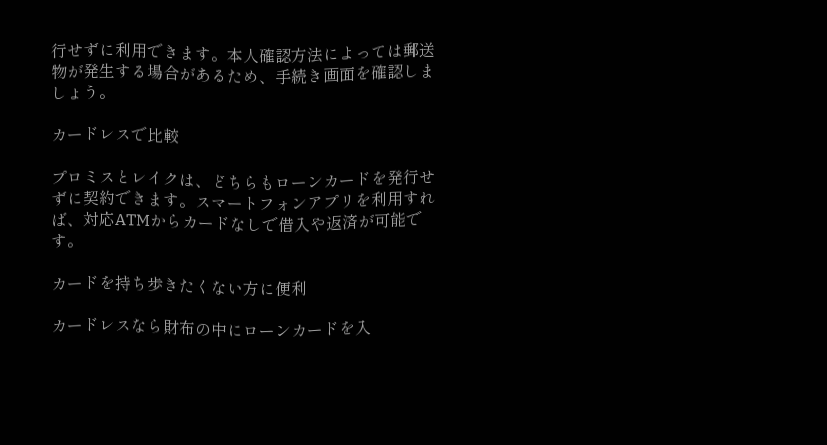行せずに利用できます。本人確認方法によっては郵送物が発生する場合があるため、手続き画面を確認しましょう。

カードレスで比較

プロミスとレイクは、どちらもローンカードを発行せずに契約できます。スマートフォンアプリを利用すれば、対応ATMからカードなしで借入や返済が可能です。

カードを持ち歩きたくない方に便利

カードレスなら財布の中にローンカードを入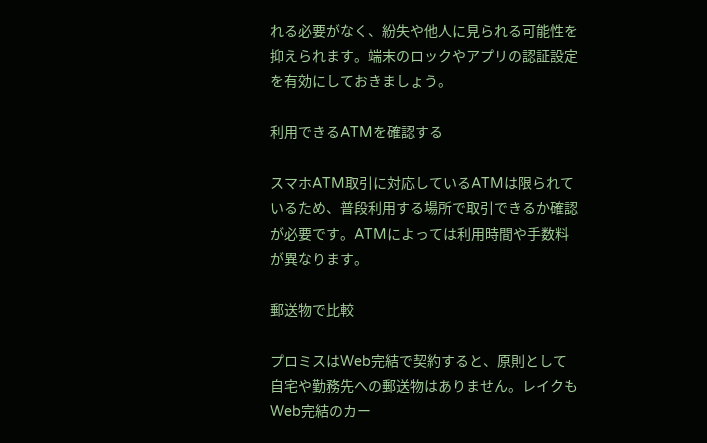れる必要がなく、紛失や他人に見られる可能性を抑えられます。端末のロックやアプリの認証設定を有効にしておきましょう。

利用できるATMを確認する

スマホATM取引に対応しているATMは限られているため、普段利用する場所で取引できるか確認が必要です。ATMによっては利用時間や手数料が異なります。

郵送物で比較

プロミスはWeb完結で契約すると、原則として自宅や勤務先への郵送物はありません。レイクもWeb完結のカー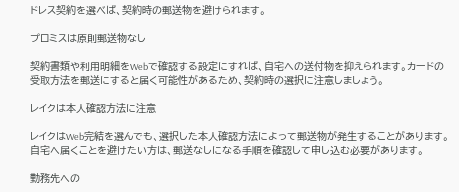ドレス契約を選べば、契約時の郵送物を避けられます。

プロミスは原則郵送物なし

契約書類や利用明細をWebで確認する設定にすれば、自宅への送付物を抑えられます。カードの受取方法を郵送にすると届く可能性があるため、契約時の選択に注意しましょう。

レイクは本人確認方法に注意

レイクはWeb完結を選んでも、選択した本人確認方法によって郵送物が発生することがあります。自宅へ届くことを避けたい方は、郵送なしになる手順を確認して申し込む必要があります。

勤務先への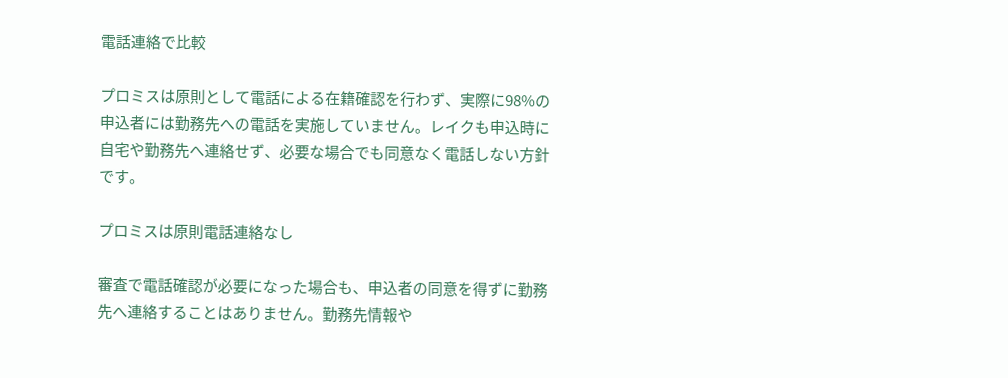電話連絡で比較

プロミスは原則として電話による在籍確認を行わず、実際に98%の申込者には勤務先への電話を実施していません。レイクも申込時に自宅や勤務先へ連絡せず、必要な場合でも同意なく電話しない方針です。

プロミスは原則電話連絡なし

審査で電話確認が必要になった場合も、申込者の同意を得ずに勤務先へ連絡することはありません。勤務先情報や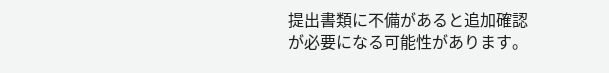提出書類に不備があると追加確認が必要になる可能性があります。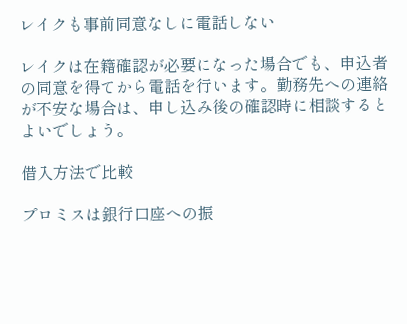レイクも事前同意なしに電話しない

レイクは在籍確認が必要になった場合でも、申込者の同意を得てから電話を行います。勤務先への連絡が不安な場合は、申し込み後の確認時に相談するとよいでしょう。

借入方法で比較

プロミスは銀行口座への振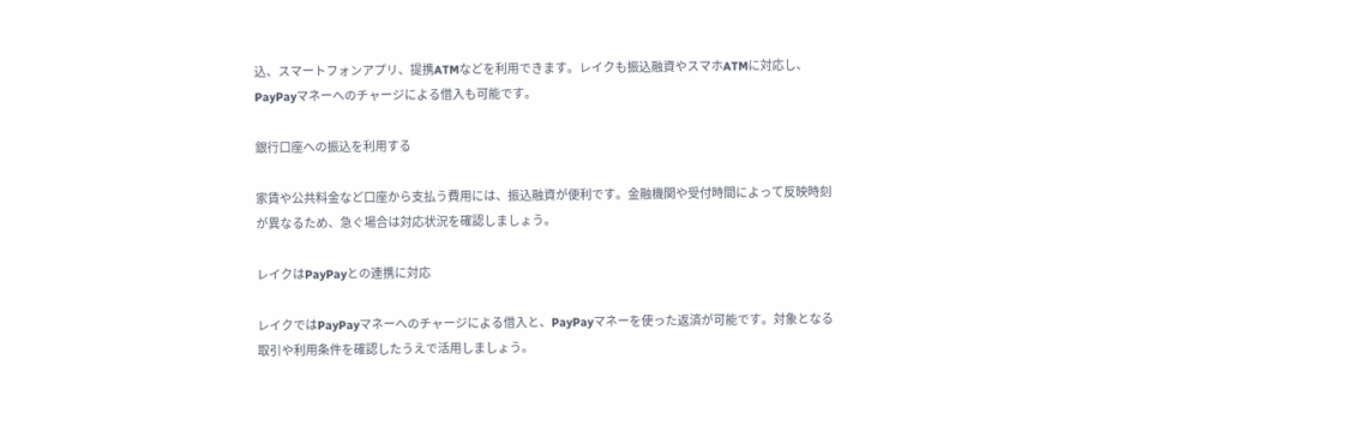込、スマートフォンアプリ、提携ATMなどを利用できます。レイクも振込融資やスマホATMに対応し、PayPayマネーへのチャージによる借入も可能です。

銀行口座への振込を利用する

家賃や公共料金など口座から支払う費用には、振込融資が便利です。金融機関や受付時間によって反映時刻が異なるため、急ぐ場合は対応状況を確認しましょう。

レイクはPayPayとの連携に対応

レイクではPayPayマネーへのチャージによる借入と、PayPayマネーを使った返済が可能です。対象となる取引や利用条件を確認したうえで活用しましょう。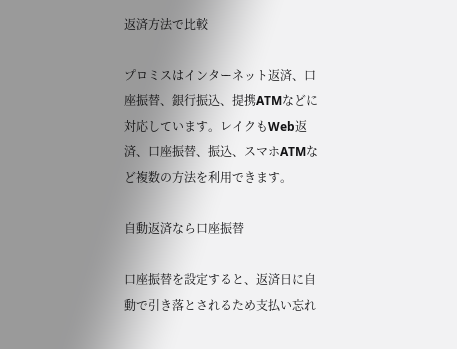返済方法で比較

プロミスはインターネット返済、口座振替、銀行振込、提携ATMなどに対応しています。レイクもWeb返済、口座振替、振込、スマホATMなど複数の方法を利用できます。

自動返済なら口座振替

口座振替を設定すると、返済日に自動で引き落とされるため支払い忘れ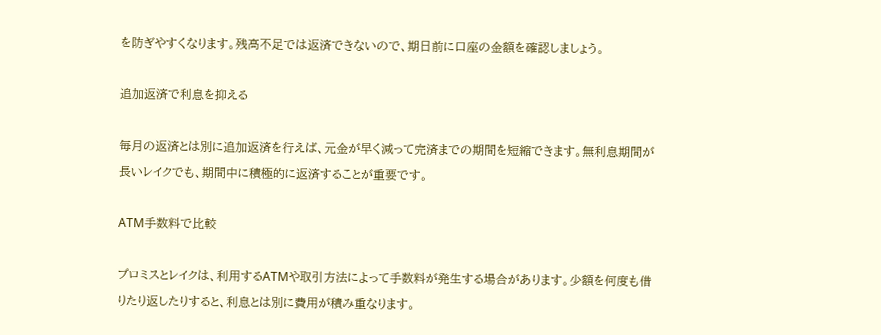を防ぎやすくなります。残高不足では返済できないので、期日前に口座の金額を確認しましょう。

追加返済で利息を抑える

毎月の返済とは別に追加返済を行えば、元金が早く減って完済までの期間を短縮できます。無利息期間が長いレイクでも、期間中に積極的に返済することが重要です。

ATM手数料で比較

プロミスとレイクは、利用するATMや取引方法によって手数料が発生する場合があります。少額を何度も借りたり返したりすると、利息とは別に費用が積み重なります。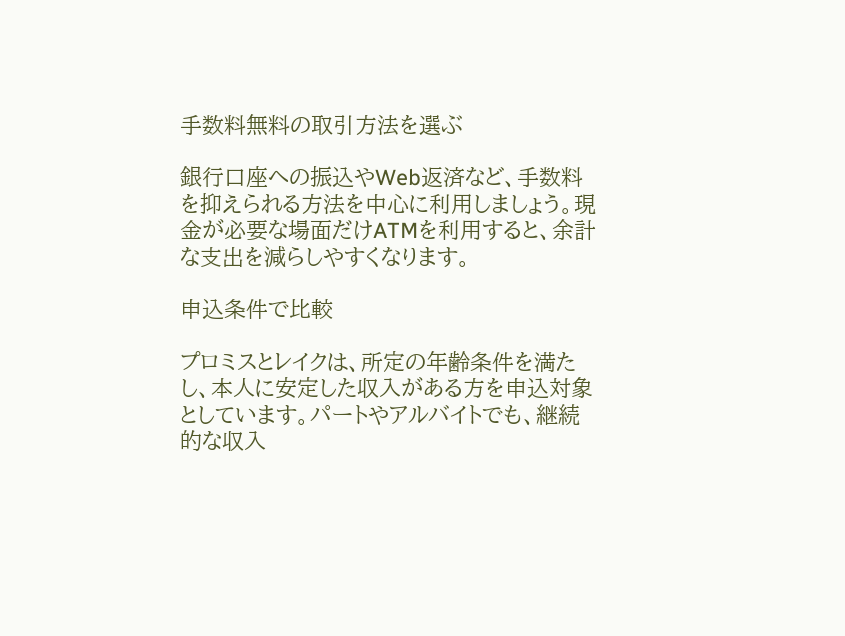手数料無料の取引方法を選ぶ

銀行口座への振込やWeb返済など、手数料を抑えられる方法を中心に利用しましょう。現金が必要な場面だけATMを利用すると、余計な支出を減らしやすくなります。

申込条件で比較

プロミスとレイクは、所定の年齢条件を満たし、本人に安定した収入がある方を申込対象としています。パートやアルバイトでも、継続的な収入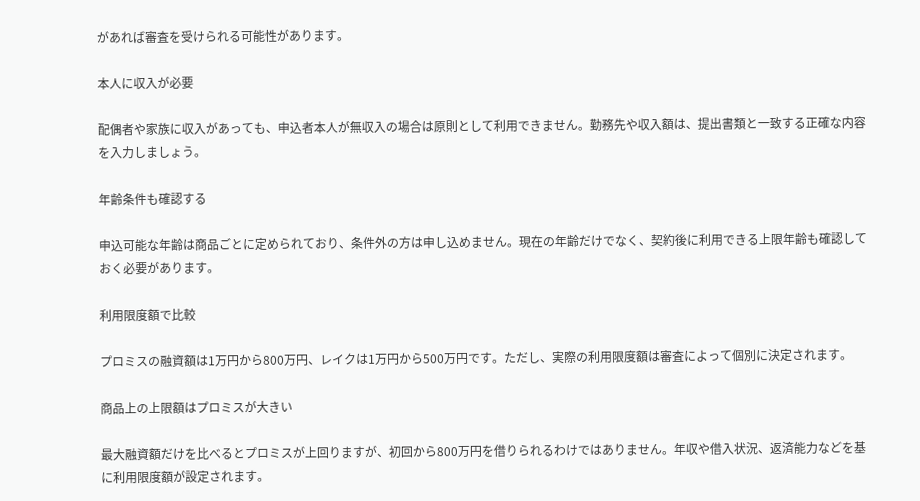があれば審査を受けられる可能性があります。

本人に収入が必要

配偶者や家族に収入があっても、申込者本人が無収入の場合は原則として利用できません。勤務先や収入額は、提出書類と一致する正確な内容を入力しましょう。

年齢条件も確認する

申込可能な年齢は商品ごとに定められており、条件外の方は申し込めません。現在の年齢だけでなく、契約後に利用できる上限年齢も確認しておく必要があります。

利用限度額で比較

プロミスの融資額は1万円から800万円、レイクは1万円から500万円です。ただし、実際の利用限度額は審査によって個別に決定されます。

商品上の上限額はプロミスが大きい

最大融資額だけを比べるとプロミスが上回りますが、初回から800万円を借りられるわけではありません。年収や借入状況、返済能力などを基に利用限度額が設定されます。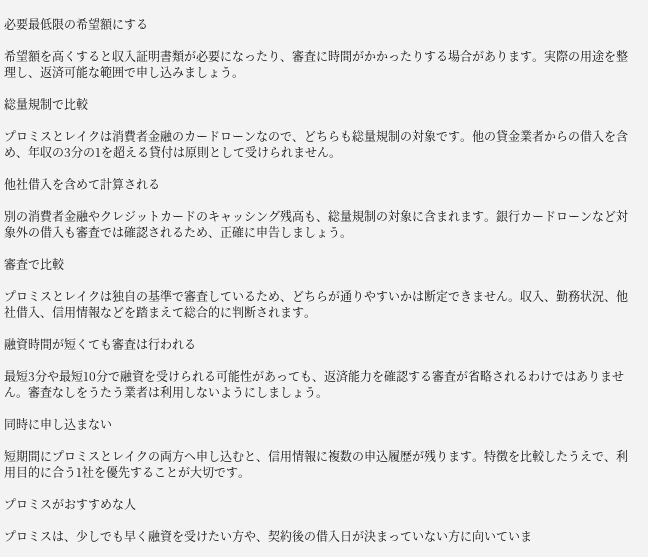必要最低限の希望額にする

希望額を高くすると収入証明書類が必要になったり、審査に時間がかかったりする場合があります。実際の用途を整理し、返済可能な範囲で申し込みましょう。

総量規制で比較

プロミスとレイクは消費者金融のカードローンなので、どちらも総量規制の対象です。他の貸金業者からの借入を含め、年収の3分の1を超える貸付は原則として受けられません。

他社借入を含めて計算される

別の消費者金融やクレジットカードのキャッシング残高も、総量規制の対象に含まれます。銀行カードローンなど対象外の借入も審査では確認されるため、正確に申告しましょう。

審査で比較

プロミスとレイクは独自の基準で審査しているため、どちらが通りやすいかは断定できません。収入、勤務状況、他社借入、信用情報などを踏まえて総合的に判断されます。

融資時間が短くても審査は行われる

最短3分や最短10分で融資を受けられる可能性があっても、返済能力を確認する審査が省略されるわけではありません。審査なしをうたう業者は利用しないようにしましょう。

同時に申し込まない

短期間にプロミスとレイクの両方へ申し込むと、信用情報に複数の申込履歴が残ります。特徴を比較したうえで、利用目的に合う1社を優先することが大切です。

プロミスがおすすめな人

プロミスは、少しでも早く融資を受けたい方や、契約後の借入日が決まっていない方に向いていま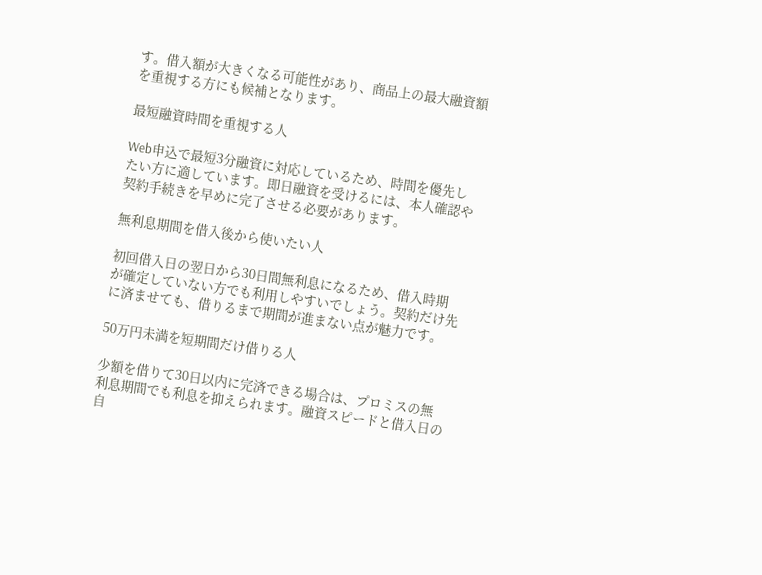す。借入額が大きくなる可能性があり、商品上の最大融資額を重視する方にも候補となります。

最短融資時間を重視する人

Web申込で最短3分融資に対応しているため、時間を優先したい方に適しています。即日融資を受けるには、本人確認や契約手続きを早めに完了させる必要があります。

無利息期間を借入後から使いたい人

初回借入日の翌日から30日間無利息になるため、借入時期が確定していない方でも利用しやすいでしょう。契約だけ先に済ませても、借りるまで期間が進まない点が魅力です。

50万円未満を短期間だけ借りる人

少額を借りて30日以内に完済できる場合は、プロミスの無利息期間でも利息を抑えられます。融資スピードと借入日の自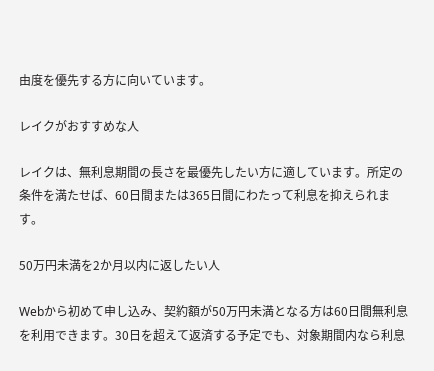由度を優先する方に向いています。

レイクがおすすめな人

レイクは、無利息期間の長さを最優先したい方に適しています。所定の条件を満たせば、60日間または365日間にわたって利息を抑えられます。

50万円未満を2か月以内に返したい人

Webから初めて申し込み、契約額が50万円未満となる方は60日間無利息を利用できます。30日を超えて返済する予定でも、対象期間内なら利息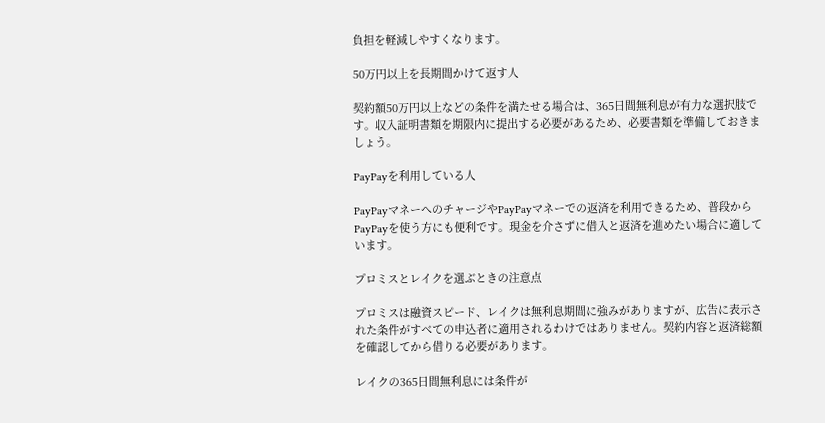負担を軽減しやすくなります。

50万円以上を長期間かけて返す人

契約額50万円以上などの条件を満たせる場合は、365日間無利息が有力な選択肢です。収入証明書類を期限内に提出する必要があるため、必要書類を準備しておきましょう。

PayPayを利用している人

PayPayマネーへのチャージやPayPayマネーでの返済を利用できるため、普段からPayPayを使う方にも便利です。現金を介さずに借入と返済を進めたい場合に適しています。

プロミスとレイクを選ぶときの注意点

プロミスは融資スピード、レイクは無利息期間に強みがありますが、広告に表示された条件がすべての申込者に適用されるわけではありません。契約内容と返済総額を確認してから借りる必要があります。

レイクの365日間無利息には条件が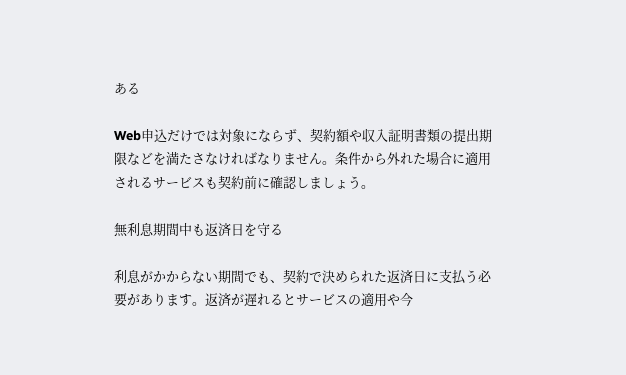ある

Web申込だけでは対象にならず、契約額や収入証明書類の提出期限などを満たさなければなりません。条件から外れた場合に適用されるサービスも契約前に確認しましょう。

無利息期間中も返済日を守る

利息がかからない期間でも、契約で決められた返済日に支払う必要があります。返済が遅れるとサービスの適用や今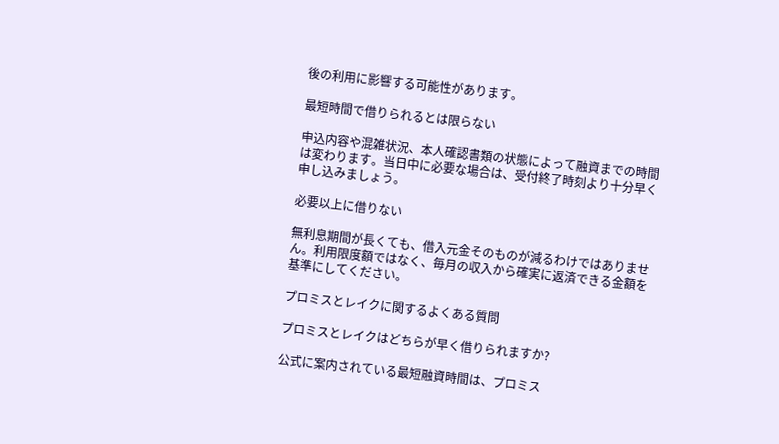後の利用に影響する可能性があります。

最短時間で借りられるとは限らない

申込内容や混雑状況、本人確認書類の状態によって融資までの時間は変わります。当日中に必要な場合は、受付終了時刻より十分早く申し込みましょう。

必要以上に借りない

無利息期間が長くても、借入元金そのものが減るわけではありません。利用限度額ではなく、毎月の収入から確実に返済できる金額を基準にしてください。

プロミスとレイクに関するよくある質問

プロミスとレイクはどちらが早く借りられますか?

公式に案内されている最短融資時間は、プロミス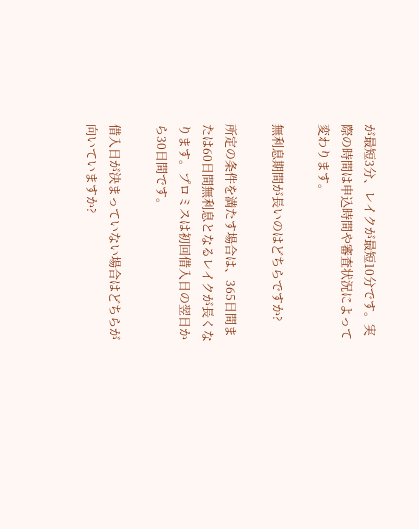が最短3分、レイクが最短10分です。実際の時間は申込時間や審査状況によって変わります。

無利息期間が長いのはどちらですか?

所定の条件を満たす場合は、365日間または60日間無利息となるレイクが長くなります。プロミスは初回借入日の翌日から30日間です。

借入日が決まっていない場合はどちらが向いていますか?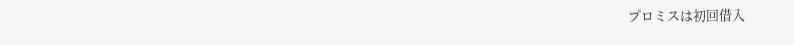プロミスは初回借入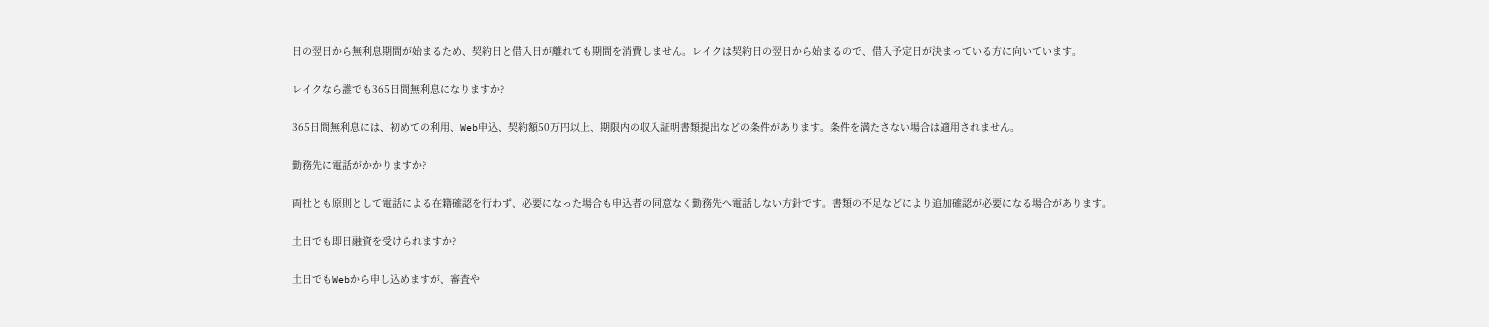日の翌日から無利息期間が始まるため、契約日と借入日が離れても期間を消費しません。レイクは契約日の翌日から始まるので、借入予定日が決まっている方に向いています。

レイクなら誰でも365日間無利息になりますか?

365日間無利息には、初めての利用、Web申込、契約額50万円以上、期限内の収入証明書類提出などの条件があります。条件を満たさない場合は適用されません。

勤務先に電話がかかりますか?

両社とも原則として電話による在籍確認を行わず、必要になった場合も申込者の同意なく勤務先へ電話しない方針です。書類の不足などにより追加確認が必要になる場合があります。

土日でも即日融資を受けられますか?

土日でもWebから申し込めますが、審査や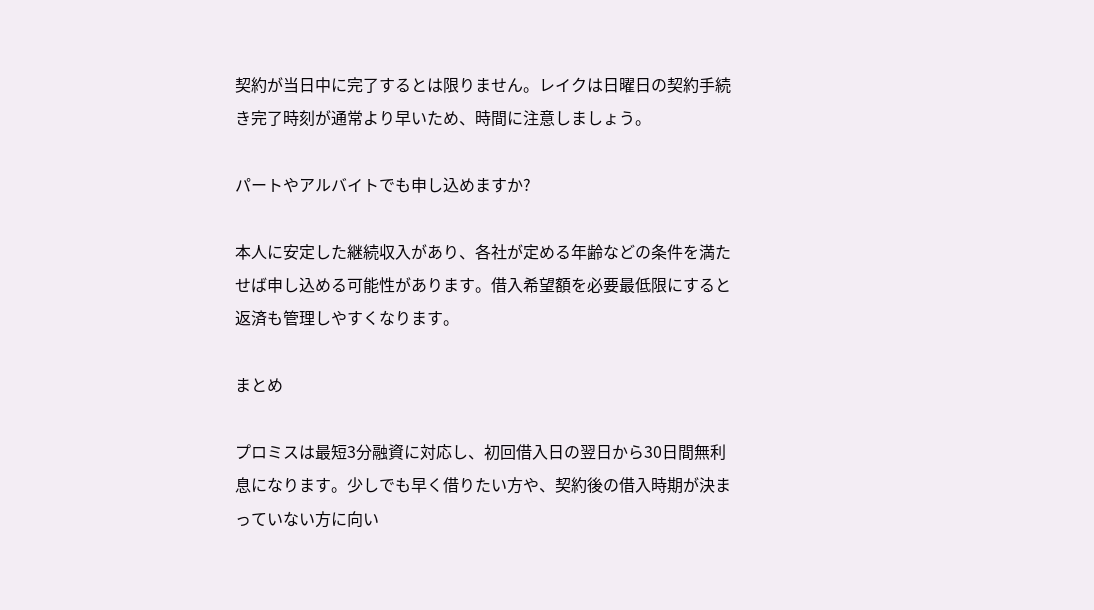契約が当日中に完了するとは限りません。レイクは日曜日の契約手続き完了時刻が通常より早いため、時間に注意しましょう。

パートやアルバイトでも申し込めますか?

本人に安定した継続収入があり、各社が定める年齢などの条件を満たせば申し込める可能性があります。借入希望額を必要最低限にすると返済も管理しやすくなります。

まとめ

プロミスは最短3分融資に対応し、初回借入日の翌日から30日間無利息になります。少しでも早く借りたい方や、契約後の借入時期が決まっていない方に向い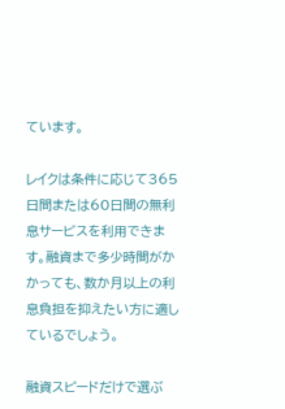ています。

レイクは条件に応じて365日間または60日間の無利息サービスを利用できます。融資まで多少時間がかかっても、数か月以上の利息負担を抑えたい方に適しているでしょう。

融資スピードだけで選ぶ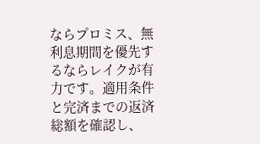ならプロミス、無利息期間を優先するならレイクが有力です。適用条件と完済までの返済総額を確認し、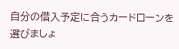自分の借入予定に合うカードローンを選びましょ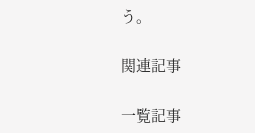う。

関連記事

一覧記事